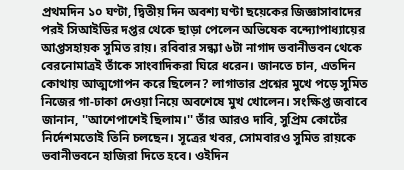প্রথমদিন ১০ ঘণ্টা, দ্বিতীয় দিন অবশ্য ঘণ্টা ছয়েকের জিজ্ঞাসাবাদের পরই সিআইডির দপ্তর থেকে ছাড়া পেলেন অভিষেক বন্দ্যোপাধ্যায়ের আপ্তসহায়ক সুমিত রায়। রবিবার সন্ধ্যা ৬টা নাগাদ ভবানীভবন থেকে বেরনোমাত্রই তাঁকে সাংবাদিকরা ঘিরে ধরেন। জানতে চান, এতদিন কোথায় আত্মগোপন করে ছিলেন? লাগাতার প্রশ্নের মুখে পড়ে সুমিত নিজের গা-ঢাকা দেওয়া নিয়ে অবশেষে মুখ খোলেন। সংক্ষিপ্ত জবাবে জানান, ''আশেপাশেই ছিলাম।'' তাঁর আরও দাবি, সুপ্রিম কোর্টের নির্দেশমতোই তিনি চলছেন। সূত্রের খবর, সোমবারও সুমিত রায়কে ভবানীভবনে হাজিরা দিতে হবে। ওইদিন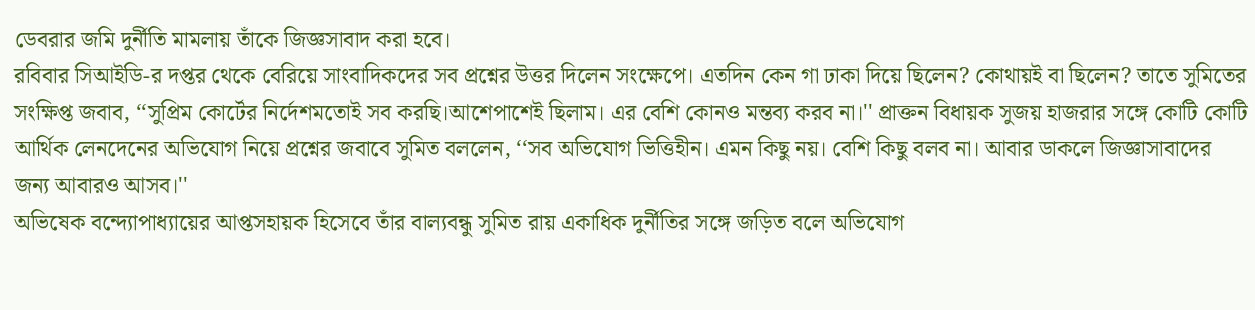ডেবরার জমি দুর্নীতি মামলায় তাঁকে জিজ্ঞসাবাদ করা হবে।
রবিবার সিআইডি-র দপ্তর থেকে বেরিয়ে সাংবাদিকদের সব প্রশ্নের উত্তর দিলেন সংক্ষেপে। এতদিন কেন গা ঢাকা দিয়ে ছিলেন? কোথায়ই বা ছিলেন? তাতে সুমিতের সংক্ষিপ্ত জবাব, ‘‘সুপ্রিম কোর্টের নির্দেশমতোই সব করছি।আশেপাশেই ছিলাম। এর বেশি কোনও মন্তব্য করব না।'' প্রাক্তন বিধায়ক সুজয় হাজরার সঙ্গে কোটি কোটি আর্থিক লেনদেনের অভিযোগ নিয়ে প্রশ্নের জবাবে সুমিত বললেন, ‘‘সব অভিযোগ ভিত্তিহীন। এমন কিছু নয়। বেশি কিছু বলব না। আবার ডাকলে জিজ্ঞাসাবাদের জন্য আবারও আসব।''
অভিষেক বন্দ্যোপাধ্যায়ের আপ্তসহায়ক হিসেবে তাঁর বাল্যবন্ধু সুমিত রায় একাধিক দুর্নীতির সঙ্গে জড়িত বলে অভিযোগ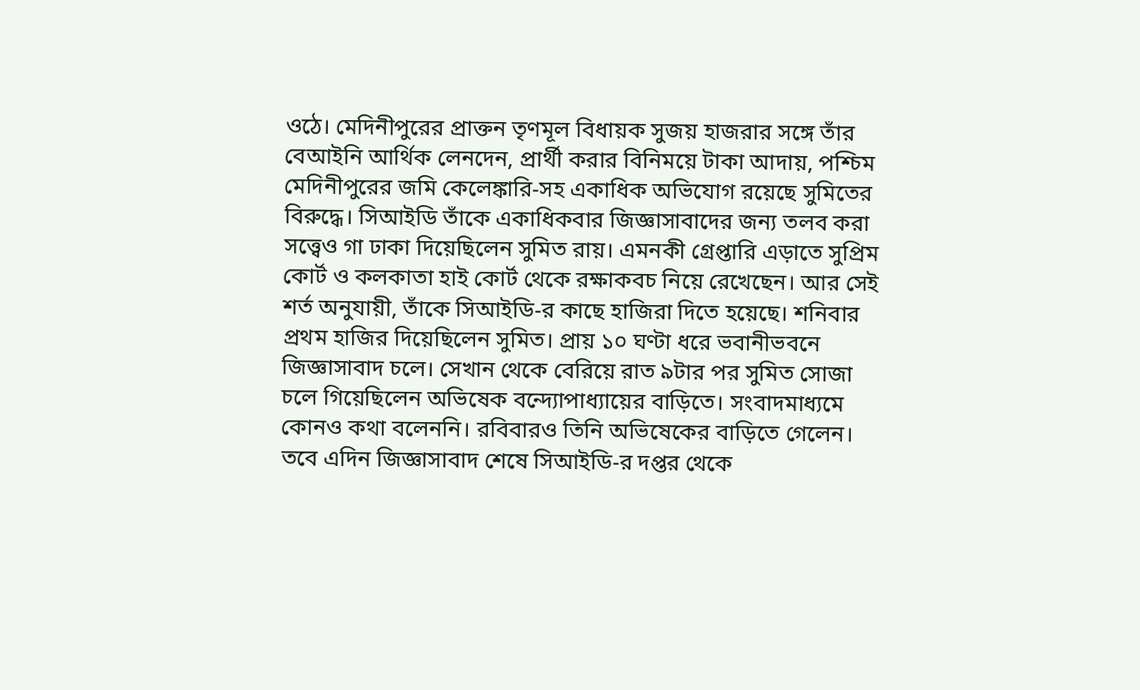ওঠে। মেদিনীপুরের প্রাক্তন তৃণমূল বিধায়ক সুজয় হাজরার সঙ্গে তাঁর বেআইনি আর্থিক লেনদেন, প্রার্থী করার বিনিময়ে টাকা আদায়, পশ্চিম মেদিনীপুরের জমি কেলেঙ্কারি-সহ একাধিক অভিযোগ রয়েছে সুমিতের বিরুদ্ধে। সিআইডি তাঁকে একাধিকবার জিজ্ঞাসাবাদের জন্য তলব করা সত্ত্বেও গা ঢাকা দিয়েছিলেন সুমিত রায়। এমনকী গ্রেপ্তারি এড়াতে সুপ্রিম কোর্ট ও কলকাতা হাই কোর্ট থেকে রক্ষাকবচ নিয়ে রেখেছেন। আর সেই শর্ত অনুযায়ী, তাঁকে সিআইডি-র কাছে হাজিরা দিতে হয়েছে। শনিবার প্রথম হাজির দিয়েছিলেন সুমিত। প্রায় ১০ ঘণ্টা ধরে ভবানীভবনে জিজ্ঞাসাবাদ চলে। সেখান থেকে বেরিয়ে রাত ৯টার পর সুমিত সোজা চলে গিয়েছিলেন অভিষেক বন্দ্যোপাধ্যায়ের বাড়িতে। সংবাদমাধ্যমে কোনও কথা বলেননি। রবিবারও তিনি অভিষেকের বাড়িতে গেলেন।
তবে এদিন জিজ্ঞাসাবাদ শেষে সিআইডি-র দপ্তর থেকে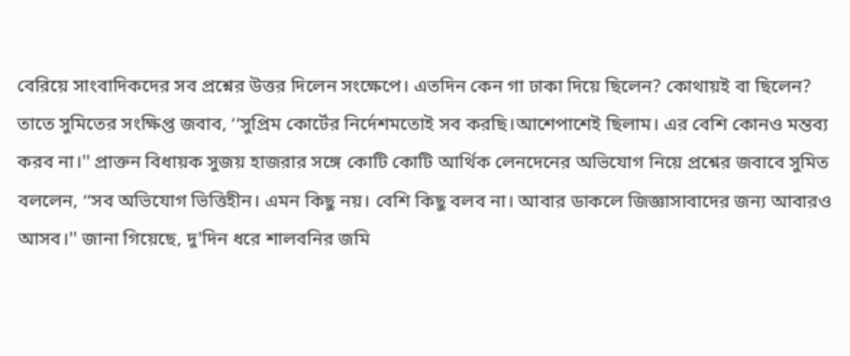বেরিয়ে সাংবাদিকদের সব প্রশ্নের উত্তর দিলেন সংক্ষেপে। এতদিন কেন গা ঢাকা দিয়ে ছিলেন? কোথায়ই বা ছিলেন? তাতে সুমিতের সংক্ষিপ্ত জবাব, ‘‘সুপ্রিম কোর্টের নির্দেশমতোই সব করছি।আশেপাশেই ছিলাম। এর বেশি কোনও মন্তব্য করব না।'' প্রাক্তন বিধায়ক সুজয় হাজরার সঙ্গে কোটি কোটি আর্থিক লেনদেনের অভিযোগ নিয়ে প্রশ্নের জবাবে সুমিত বললেন, ‘‘সব অভিযোগ ভিত্তিহীন। এমন কিছু নয়। বেশি কিছু বলব না। আবার ডাকলে জিজ্ঞাসাবাদের জন্য আবারও আসব।'' জানা গিয়েছে, দু'দিন ধরে শালবনির জমি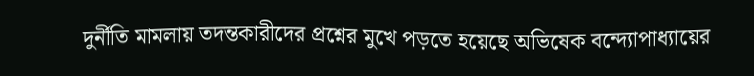দুর্নীতি মামলায় তদন্তকারীদের প্রশ্নের মুখে পড়তে হয়েছে অভিষেক বন্দ্যোপাধ্যায়ের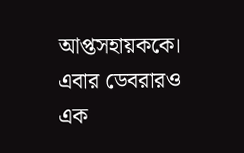আপ্তসহায়ককে। এবার ডেবরারও এক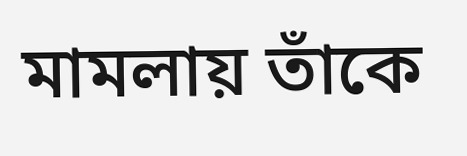মামলায় তাঁকে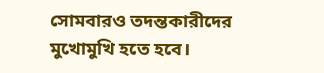সোমবারও তদন্তকারীদের মুখোমুখি হতে হবে।